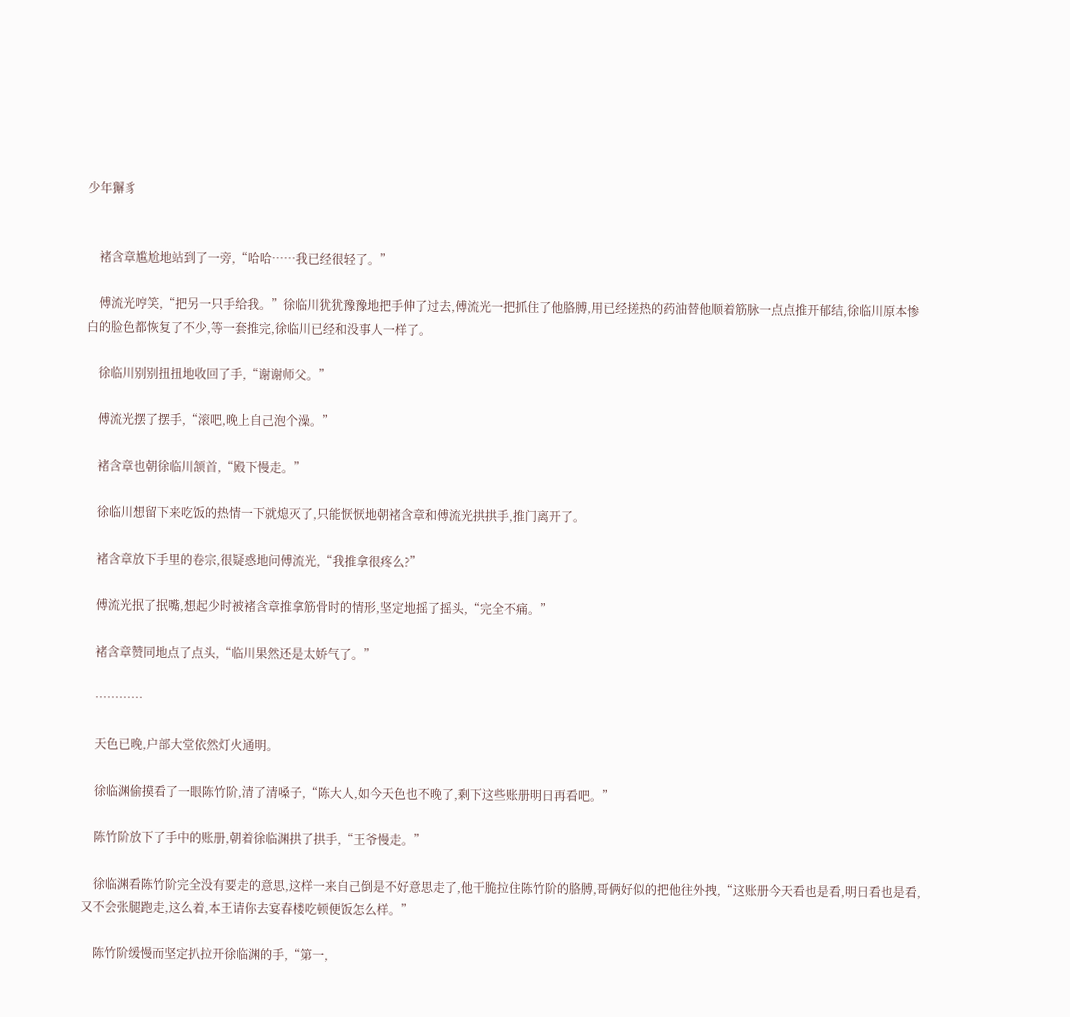少年獬豸


    褚含章尴尬地站到了一旁,“哈哈……我已经很轻了。”

    傅流光哼笑,“把另一只手给我。”徐临川犹犹豫豫地把手伸了过去,傅流光一把抓住了他胳膊,用已经搓热的药油替他顺着筋脉一点点推开郁结,徐临川原本惨白的脸色都恢复了不少,等一套推完,徐临川已经和没事人一样了。

    徐临川别别扭扭地收回了手,“谢谢师父。”

    傅流光摆了摆手,“滚吧,晚上自己泡个澡。”

    褚含章也朝徐临川颔首,“殿下慢走。”

    徐临川想留下来吃饭的热情一下就熄灭了,只能恹恹地朝褚含章和傅流光拱拱手,推门离开了。

    褚含章放下手里的卷宗,很疑惑地问傅流光,“我推拿很疼么?”

    傅流光抿了抿嘴,想起少时被褚含章推拿筋骨时的情形,坚定地摇了摇头,“完全不痛。”

    褚含章赞同地点了点头,“临川果然还是太娇气了。”

    …………

    天色已晚,户部大堂依然灯火通明。

    徐临渊偷摸看了一眼陈竹阶,清了清嗓子,“陈大人,如今天色也不晚了,剩下这些账册明日再看吧。”

    陈竹阶放下了手中的账册,朝着徐临渊拱了拱手,“王爷慢走。”

    徐临渊看陈竹阶完全没有要走的意思,这样一来自己倒是不好意思走了,他干脆拉住陈竹阶的胳膊,哥俩好似的把他往外拽,“这账册今天看也是看,明日看也是看,又不会张腿跑走,这么着,本王请你去宴春楼吃顿便饭怎么样。”

    陈竹阶缓慢而坚定扒拉开徐临渊的手,“第一,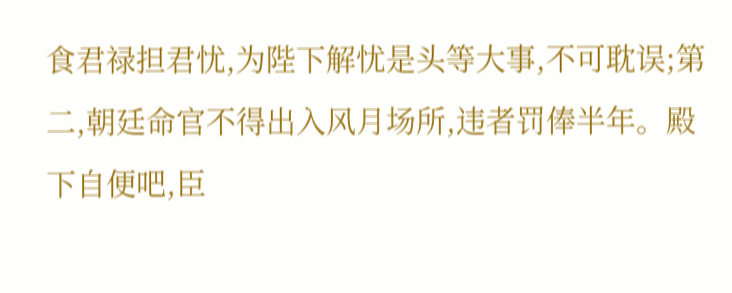食君禄担君忧,为陛下解忧是头等大事,不可耽误;第二,朝廷命官不得出入风月场所,违者罚俸半年。殿下自便吧,臣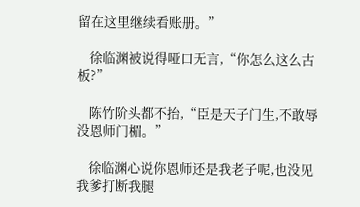留在这里继续看账册。”

    徐临渊被说得哑口无言,“你怎么这么古板?”

    陈竹阶头都不抬,“臣是天子门生,不敢辱没恩师门楣。”

    徐临渊心说你恩师还是我老子呢,也没见我爹打断我腿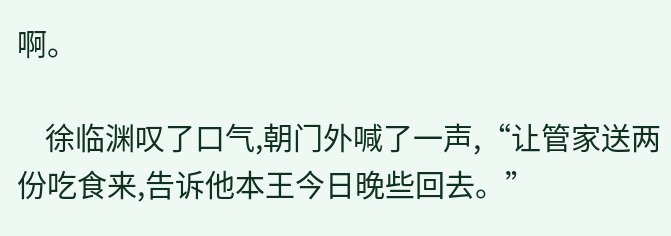啊。

    徐临渊叹了口气,朝门外喊了一声,“让管家送两份吃食来,告诉他本王今日晚些回去。”